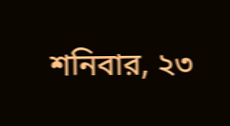শনিবার, ২৩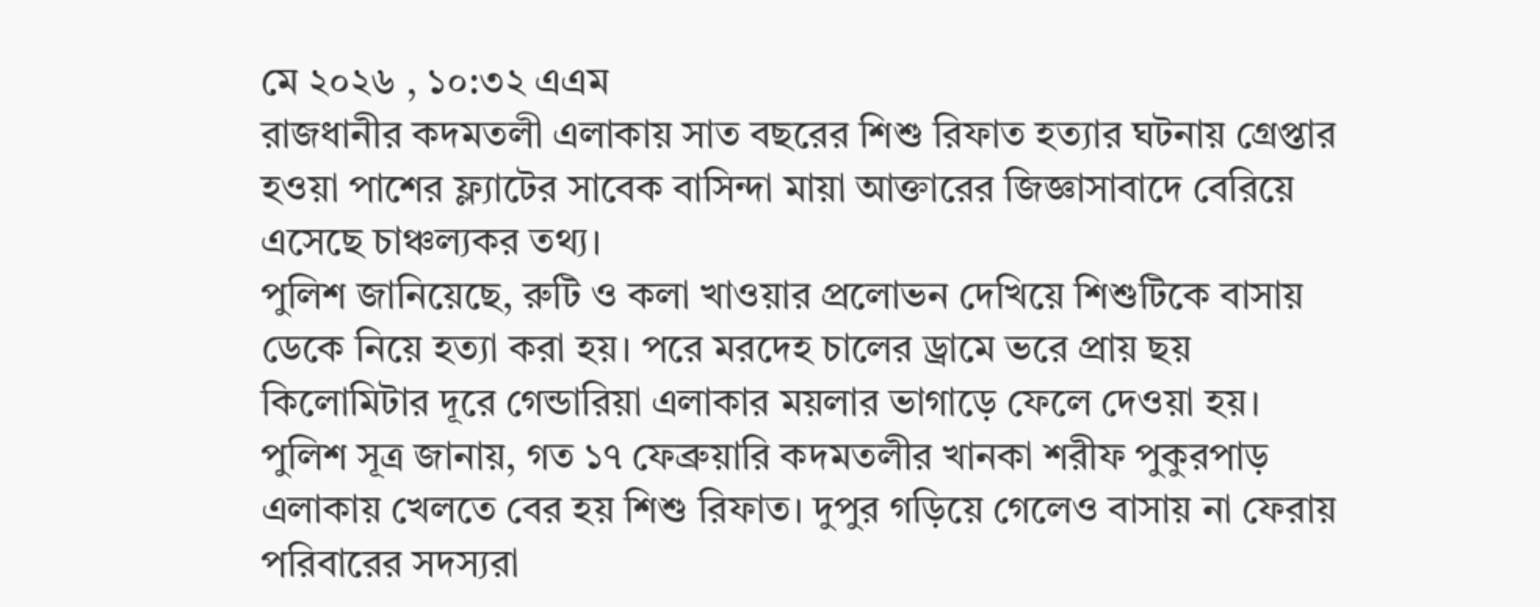মে ২০২৬ , ১০:৩২ এএম
রাজধানীর কদমতলী এলাকায় সাত বছরের শিশু রিফাত হত্যার ঘটনায় গ্রেপ্তার হওয়া পাশের ফ্ল্যাটের সাবেক বাসিন্দা মায়া আক্তারের জিজ্ঞাসাবাদে বেরিয়ে এসেছে চাঞ্চল্যকর তথ্য।
পুলিশ জানিয়েছে, রুটি ও কলা খাওয়ার প্রলোভন দেখিয়ে শিশুটিকে বাসায় ডেকে নিয়ে হত্যা করা হয়। পরে মরদেহ চালের ড্রামে ভরে প্রায় ছয় কিলোমিটার দূরে গেন্ডারিয়া এলাকার ময়লার ভাগাড়ে ফেলে দেওয়া হয়।
পুলিশ সূত্র জানায়, গত ১৭ ফেব্রুয়ারি কদমতলীর খানকা শরীফ পুকুরপাড় এলাকায় খেলতে বের হয় শিশু রিফাত। দুপুর গড়িয়ে গেলেও বাসায় না ফেরায় পরিবারের সদস্যরা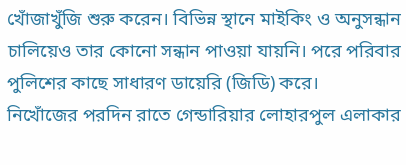খোঁজাখুঁজি শুরু করেন। বিভিন্ন স্থানে মাইকিং ও অনুসন্ধান চালিয়েও তার কোনো সন্ধান পাওয়া যায়নি। পরে পরিবার পুলিশের কাছে সাধারণ ডায়েরি (জিডি) করে।
নিখোঁজের পরদিন রাতে গেন্ডারিয়ার লোহারপুল এলাকার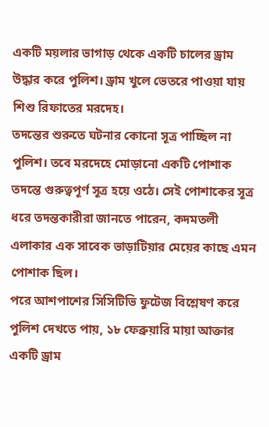একটি ময়লার ভাগাড় থেকে একটি চালের ড্রাম উদ্ধার করে পুলিশ। ড্রাম খুলে ভেতরে পাওয়া যায় শিশু রিফাতের মরদেহ।
তদন্তের শুরুতে ঘটনার কোনো সূত্র পাচ্ছিল না পুলিশ। তবে মরদেহে মোড়ানো একটি পোশাক তদন্তে গুরুত্বপূর্ণ সূত্র হয়ে ওঠে। সেই পোশাকের সূত্র ধরে তদন্তকারীরা জানতে পারেন, কদমতলী এলাকার এক সাবেক ভাড়াটিয়ার মেয়ের কাছে এমন পোশাক ছিল।
পরে আশপাশের সিসিটিভি ফুটেজ বিশ্লেষণ করে পুলিশ দেখতে পায়, ১৮ ফেব্রুয়ারি মায়া আক্তার একটি ড্রাম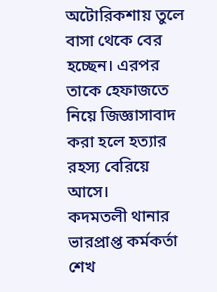অটোরিকশায় তুলে বাসা থেকে বের হচ্ছেন। এরপর তাকে হেফাজতে নিয়ে জিজ্ঞাসাবাদ করা হলে হত্যার রহস্য বেরিয়ে আসে।
কদমতলী থানার ভারপ্রাপ্ত কর্মকর্তা শেখ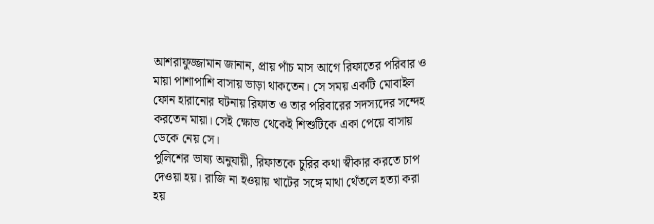আশরাফুজ্জামান জানান, প্রায় পাঁচ মাস আগে রিফাতের পরিবার ও মায়া পাশাপাশি বাসায় ভাড়া থাকতেন। সে সময় একটি মোবাইল ফোন হারানোর ঘটনায় রিফাত ও তার পরিবারের সদস্যদের সন্দেহ করতেন মায়া। সেই ক্ষোভ থেকেই শিশুটিকে একা পেয়ে বাসায় ডেকে নেয় সে।
পুলিশের ভাষ্য অনুযায়ী, রিফাতকে চুরির কথা স্বীকার করতে চাপ দেওয়া হয়। রাজি না হওয়ায় খাটের সঙ্গে মাথা থেঁতলে হত্যা করা হয়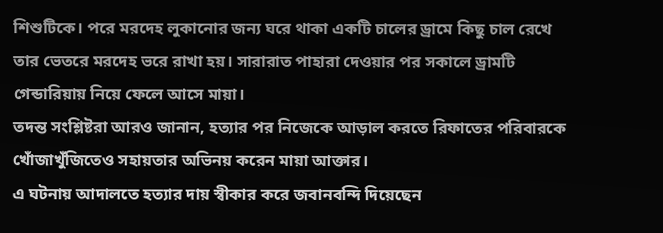শিশুটিকে। পরে মরদেহ লুকানোর জন্য ঘরে থাকা একটি চালের ড্রামে কিছু চাল রেখে তার ভেতরে মরদেহ ভরে রাখা হয়। সারারাত পাহারা দেওয়ার পর সকালে ড্রামটি গেন্ডারিয়ায় নিয়ে ফেলে আসে মায়া।
তদন্ত সংশ্লিষ্টরা আরও জানান, হত্যার পর নিজেকে আড়াল করতে রিফাতের পরিবারকে খোঁজাখুঁজিতেও সহায়তার অভিনয় করেন মায়া আক্তার।
এ ঘটনায় আদালতে হত্যার দায় স্বীকার করে জবানবন্দি দিয়েছেন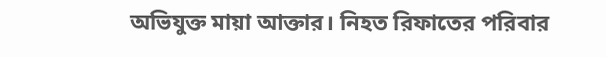অভিযুক্ত মায়া আক্তার। নিহত রিফাতের পরিবার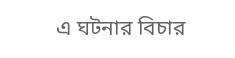এ ঘটনার বিচার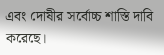এবং দোষীর সর্বোচ্চ শাস্তি দাবি করেছে।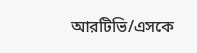আরটিভি/এসকে